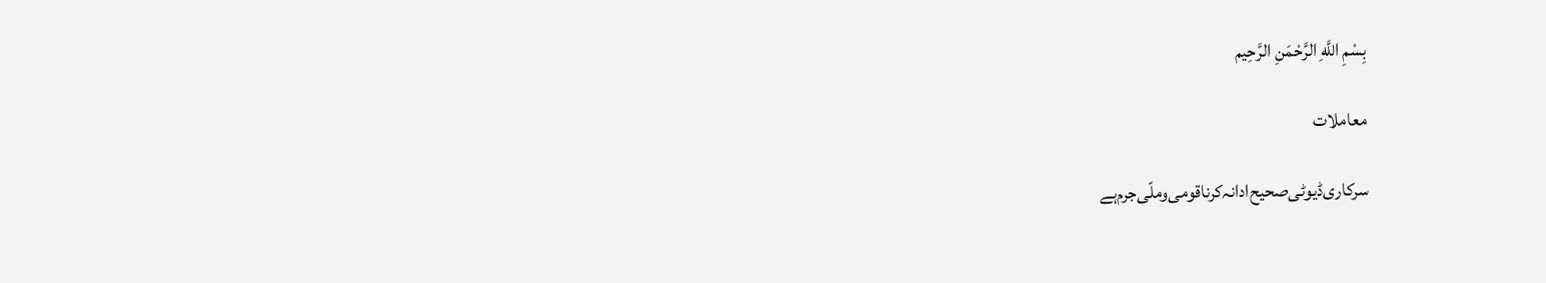بِسْمِ اللَّهِ الرَّحْمَنِ الرَّحِيم

معاملات

سرکاری‌ڈیوٹی‌صحیح‌ادا‌نہ‌کرنا‌قومی‌و‌ملّی‌جرم‌ہے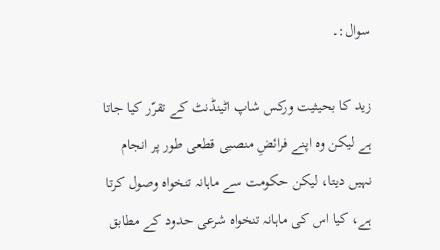سوال:۔

زید کا بحیثیت ورکس شاپ اٹینڈنٹ کے تقرّر کیا جاتا ہے لیکن وہ اپنے فرائضِ منصبی قطعی طور پر انجام نہیں دیتا، لیکن حکومت سے ماہانہ تنخواہ وصول کرتا ہے، کیا اس کی ماہانہ تنخواہ شرعی حدود کے مطابق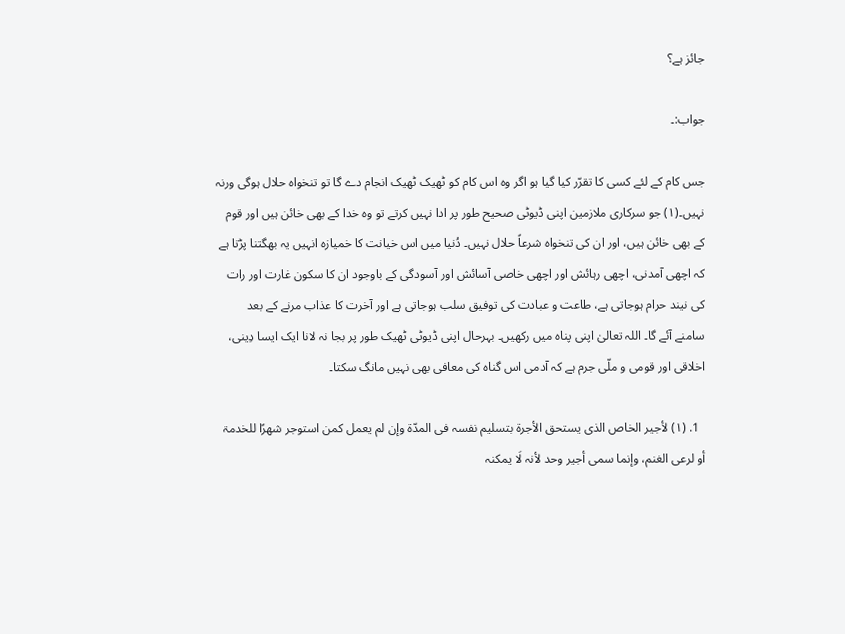جائز ہے؟

جواب:۔

جس کام کے لئے کسی کا تقرّر کیا گیا ہو اگر وہ اس کام کو ٹھیک ٹھیک انجام دے گا تو تنخواہ حلال ہوگی ورنہ نہیں۔(۱) جو سرکاری ملازمین اپنی ڈیوٹی صحیح طور پر ادا نہیں کرتے تو وہ خدا کے بھی خائن ہیں اور قوم کے بھی خائن ہیں، اور ان کی تنخواہ شرعاً حلال نہیں۔ دُنیا میں اس خیانت کا خمیازہ انہیں یہ بھگتنا پڑتا ہے کہ اچھی آمدنی، اچھی رہائش اور اچھی خاصی آسائش اور آسودگی کے باوجود ان کا سکون غارت اور رات کی نیند حرام ہوجاتی ہے، طاعت و عبادت کی توفیق سلب ہوجاتی ہے اور آخرت کا عذاب مرنے کے بعد سامنے آئے گا۔ اللہ تعالیٰ اپنی پناہ میں رکھیں۔ بہرحال اپنی ڈیوٹی ٹھیک طور پر بجا نہ لانا ایک ایسا دِینی، اخلاقی اور قومی و ملّی جرم ہے کہ آدمی اس گناہ کی معافی بھی نہیں مانگ سکتا۔

  1. (۱) لأجیر الخاص الذی یستحق الأجرۃ بتسلیم نفسہ فی المدّۃ وإن لم یعمل کمن استوجر شھرًا للخدمۃ أو لرعی الغنم، وإنما سمی أجیر وحد لأنہ لَا یمکنہ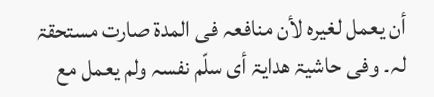أن یعمل لغیرہ لأن منافعہ فی المدۃ صارت مستحقۃ لہ۔ وفی حاشیۃ ھدایۃ أی سلّم نفسہ ولم یعمل مع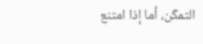التمکّن، أما إذا امتنع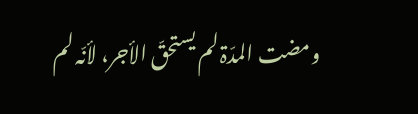ومضت المدّۃ لم یستحقّ الأجر، لأنّہ لم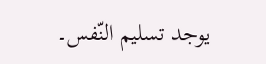یوجد تسلیم النّفس۔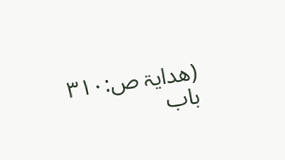(ھدایۃ ص:۳۱۰ باب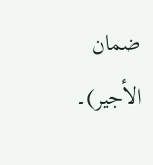ضمان الأجیر)۔